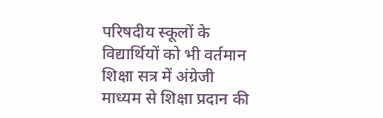परिषदीय स्कूलों के विद्यार्थियों को भी वर्तमान
शिक्षा सत्र में अंग्रेजी माध्यम से शिक्षा प्रदान की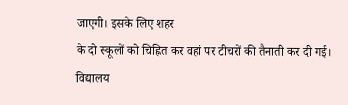जाएगी। इसके लिए शहर
के दो स्कूलों को चिह्नित कर वहां पर टीचरों की तैनाती कर दी गई। विद्यालय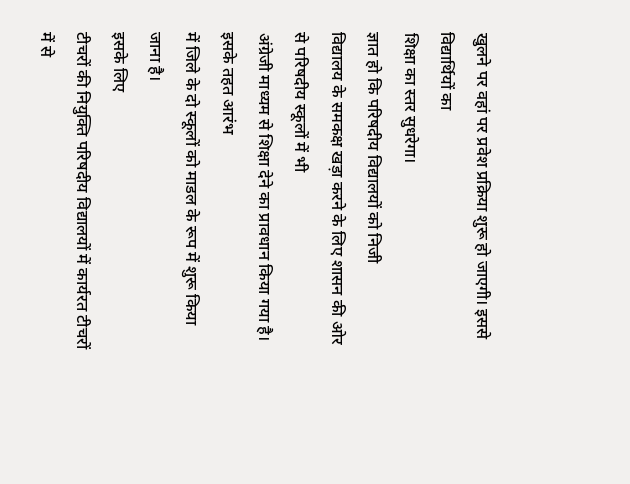खुलने पर वहां पर प्रवेश प्रक्रिया शुरू हो जाएगी। इससे विद्यार्थियों का
शिक्षा का स्तर सुधरेगा।
ज्ञात हो कि परिषदीय विद्यालयों को निजी
विद्यालय के समकक्ष खड़ा करने के लिए शासन की ओर से परिषदीय स्कूलों में भी
अंग्रेजी माध्यम से शिक्षा देने का प्रावधान किया गया है। इसके तहत आरंभ
में जिले के दो स्कूलों को माडल के रूप में शुरू किया जाना है।
इसके लिए
टीचरों की नियुक्ति परिषदीय विद्यालयों में कार्यरत टीचरों में से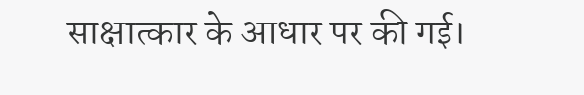साक्षात्कार के आधार पर की गई।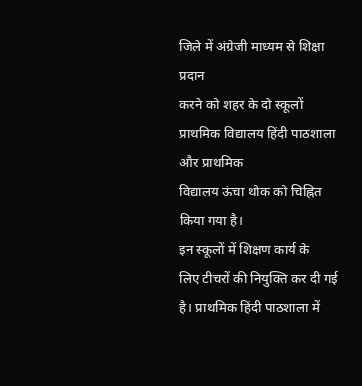जिले में अंग्रेजी माध्यम से शिक्षा प्रदान
करने को शहर के दो स्कूलों प्राथमिक विद्यालय हिंदी पाठशाला और प्राथमिक
विद्यालय ऊंचा थोक को चिह्नित किया गया है।
इन स्कूलों में शिक्षण कार्य के
लिए टीचरों की नियुक्ति कर दी गई है। प्राथमिक हिंदी पाठशाला में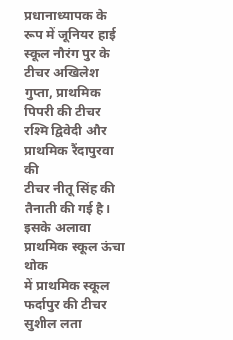प्रधानाध्यापक के रूप में जूनियर हाई स्कूल नौरंग पुर के टीचर अखिलेश
गुप्ता, प्राथमिक पिपरी की टीचर रश्मि द्विवेदी और प्राथमिक रैंदापुरवा की
टीचर नीतू सिंह की तैनाती की गई है।
इसके अलावा प्राथमिक स्कूल ऊंचा थोक
में प्राथमिक स्कूल फर्दापुर की टीचर सुशील लता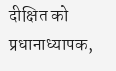दीक्षित को प्रधानाध्यापक,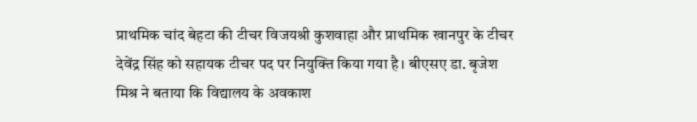प्राथमिक चांद बेहटा की टीचर विजयश्री कुशवाहा और प्राथमिक खानपुर के टीचर
देवेंद्र सिंह को सहायक टीचर पद पर नियुक्ति किया गया है। बीएसए डा. बृजेश
मिश्र ने बताया कि विद्यालय के अवकाश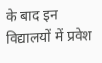के बाद इन विद्यालयों में प्रवेश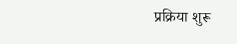प्रक्रिया शुरू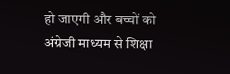हो जाएगी और बच्चों को अंग्रेजी माध्यम से शिक्षा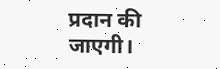प्रदान की
जाएगी।